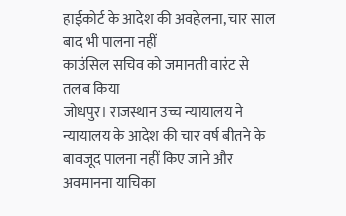हाईकोर्ट के आदेश की अवहेलना, चार साल बाद भी पालना नहीं
काउंसिल सचिव को जमानती वारंट से तलब किया
जोधपुर। राजस्थान उच्च न्यायालय ने न्यायालय के आदेश की चार वर्ष बीतने के बावजूद पालना नहीं किए जाने और अवमानना याचिका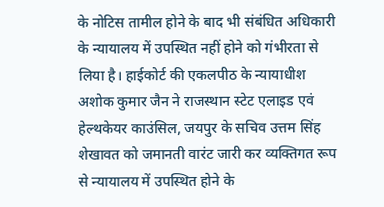के नोटिस तामील होने के बाद भी संबंधित अधिकारी के न्यायालय में उपस्थित नहीं होने को गंभीरता से लिया है। हाईकोर्ट की एकलपीठ के न्यायाधीश अशोक कुमार जैन ने राजस्थान स्टेट एलाइड एवं हेल्थकेयर काउंसिल, जयपुर के सचिव उत्तम सिंह शेखावत को जमानती वारंट जारी कर व्यक्तिगत रूप से न्यायालय में उपस्थित होने के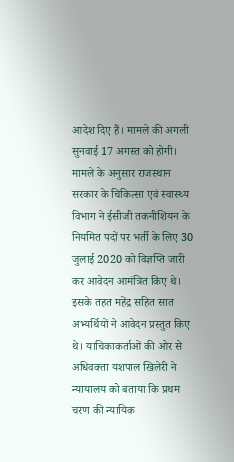आदेश दिए हैं। मामले की अगली सुनवाई 17 अगस्त को होगी।
मामले के अनुसार राजस्थान सरकार के चिकित्सा एवं स्वास्थ्य विभाग ने ईसीजी तकनीशियन के नियमित पदों पर भर्ती के लिए 30 जुलाई 2020 को विज्ञप्ति जारी कर आवेदन आमंत्रित किए थे। इसके तहत महेंद्र सहित सात अभ्यर्थियों ने आवेदन प्रस्तुत किए थे। याचिकाकर्ताओं की ओर से अधिवक्ता यशपाल खिलेरी ने न्यायालय को बताया कि प्रथम चरण की न्यायिक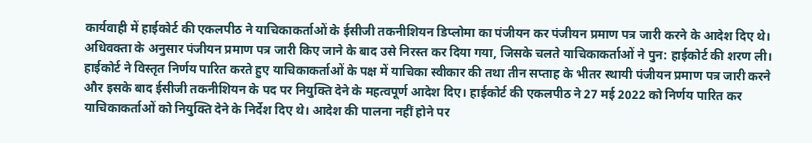कार्यवाही में हाईकोर्ट की एकलपीठ ने याचिकाकर्ताओं के ईसीजी तकनीशियन डिप्लोमा का पंजीयन कर पंजीयन प्रमाण पत्र जारी करने के आदेश दिए थे।
अधिवक्ता के अनुसार पंजीयन प्रमाण पत्र जारी किए जाने के बाद उसे निरस्त कर दिया गया, जिसके चलते याचिकाकर्ताओं ने पुन: हाईकोर्ट की शरण ली। हाईकोर्ट ने विस्तृत निर्णय पारित करते हुए याचिकाकर्ताओं के पक्ष में याचिका स्वीकार की तथा तीन सप्ताह के भीतर स्थायी पंजीयन प्रमाण पत्र जारी करने और इसके बाद ईसीजी तकनीशियन के पद पर नियुक्ति देने के महत्वपूर्ण आदेश दिए। हाईकोर्ट की एकलपीठ ने 27 मई 2022 को निर्णय पारित कर याचिकाकर्ताओं को नियुक्ति देने के निर्देश दिए थे। आदेश की पालना नहीं होने पर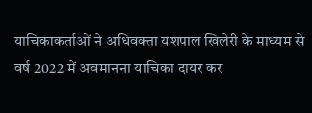याचिकाकर्ताओं ने अधिवक्ता यशपाल खिलेरी के माध्यम से वर्ष 2022 में अवमानना याचिका दायर कर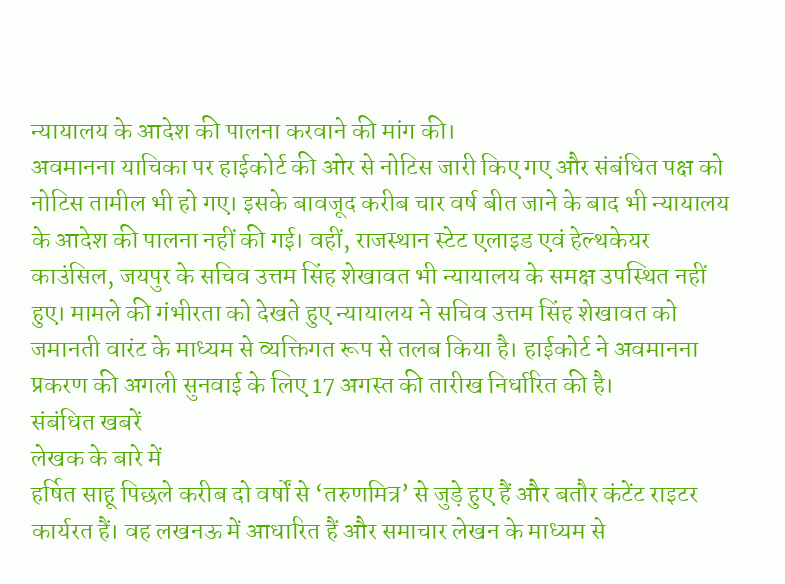न्यायालय के आदेश की पालना करवाने की मांग की।
अवमानना याचिका पर हाईकोर्ट की ओर से नोटिस जारी किए गए और संबंधित पक्ष को नोटिस तामील भी हो गए। इसके बावजूद करीब चार वर्ष बीत जाने के बाद भी न्यायालय के आदेश की पालना नहीं की गई। वहीं, राजस्थान स्टेट एलाइड एवं हेल्थकेयर काउंसिल, जयपुर के सचिव उत्तम सिंह शेखावत भी न्यायालय के समक्ष उपस्थित नहीं हुए। मामले की गंभीरता को देखते हुए न्यायालय ने सचिव उत्तम सिंह शेखावत को जमानती वारंट के माध्यम से व्यक्तिगत रूप से तलब किया है। हाईकोर्ट ने अवमानना प्रकरण की अगली सुनवाई के लिए 17 अगस्त की तारीख निर्धारित की है।
संबंधित खबरें
लेखक के बारे में
हर्षित साहू पिछले करीब दो वर्षों से ‘तरुणमित्र’ से जुड़े हुए हैं और बतौर कंटेंट राइटर कार्यरत हैं। वह लखनऊ में आधारित हैं और समाचार लेखन के माध्यम से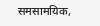समसामयिक,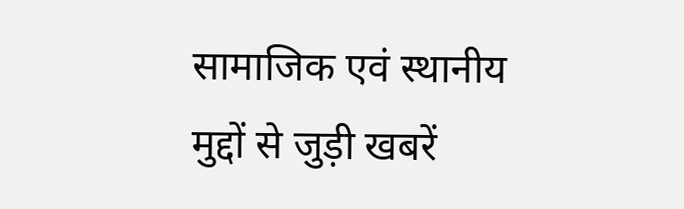सामाजिक एवं स्थानीय मुद्दों से जुड़ी खबरें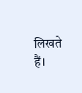लिखते हैं।